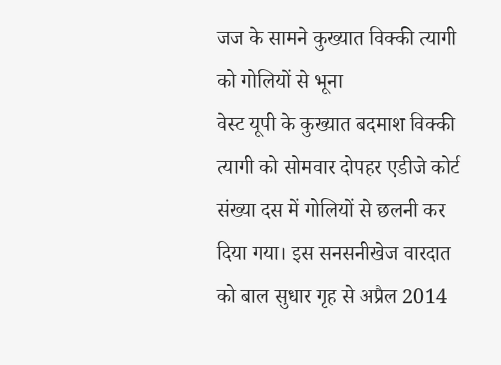जज के सामने कुख्यात विक्की त्यागी को गोलियों से भूना
वेस्ट यूपी के कुख्यात बदमाश विक्की त्यागी को सोमवार दोपहर एडीजे कोर्ट संख्या दस में गोलियों से छलनी कर दिया गया। इस सनसनीखेज वारदात को बाल सुधार गृह से अप्रैल 2014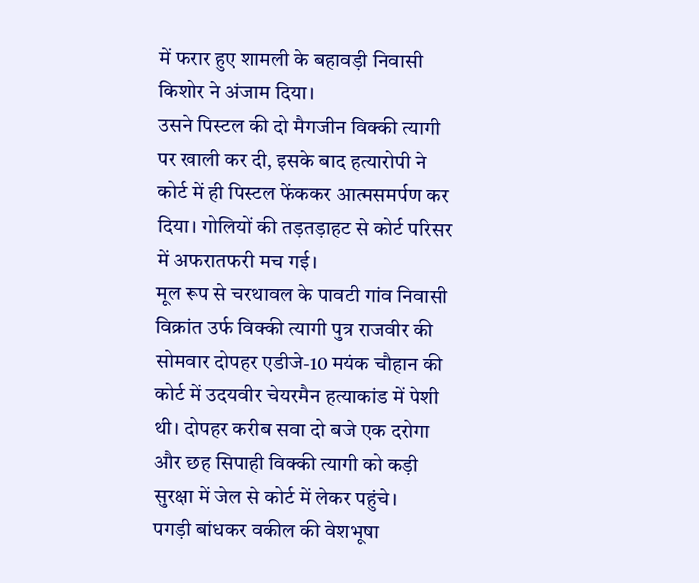में फरार हुए शामली के बहावड़ी निवासी किशोर ने अंजाम दिया।
उसने पिस्टल की दो मैगजीन विक्की त्यागी पर खाली कर दी, इसके बाद हत्यारोपी ने कोर्ट में ही पिस्टल फेंककर आत्मसमर्पण कर दिया। गोलियों की तड़तड़ाहट से कोर्ट परिसर में अफरातफरी मच गई।
मूल रूप से चरथावल के पावटी गांव निवासी विक्रांत उर्फ विक्की त्यागी पुत्र राजवीर की सोमवार दोपहर एडीजे-10 मयंक चौहान की कोर्ट में उदयवीर चेयरमैन हत्याकांड में पेशी थी। दोपहर करीब सवा दो बजे एक दरोगा और छह सिपाही विक्की त्यागी को कड़ी सुरक्षा में जेल से कोर्ट में लेकर पहुंचे।
पगड़ी बांधकर वकील की वेशभूषा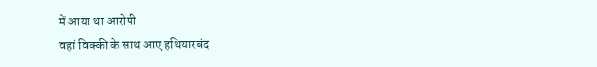में आया था आरोपी
वहां विक्की के साथ आए हथियारबंद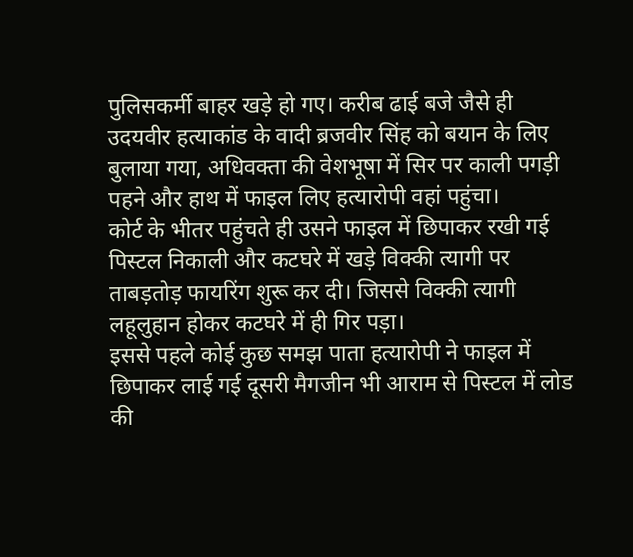पुलिसकर्मी बाहर खड़े हो गए। करीब ढाई बजे जैसे ही उदयवीर हत्याकांड के वादी ब्रजवीर सिंह को बयान के लिए बुलाया गया, अधिवक्ता की वेशभूषा में सिर पर काली पगड़ी पहने और हाथ में फाइल लिए हत्यारोपी वहां पहुंचा।
कोर्ट के भीतर पहुंचते ही उसने फाइल में छिपाकर रखी गई पिस्टल निकाली और कटघरे में खड़े विक्की त्यागी पर ताबड़तोड़ फायरिंग शुरू कर दी। जिससे विक्की त्यागी लहूलुहान होकर कटघरे में ही गिर पड़ा।
इससे पहले कोई कुछ समझ पाता हत्यारोपी ने फाइल में छिपाकर लाई गई दूसरी मैगजीन भी आराम से पिस्टल में लोड की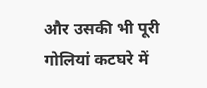और उसकी भी पूरी गोलियां कटघरे में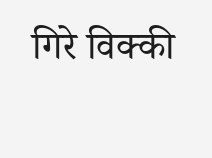गिरे विक्की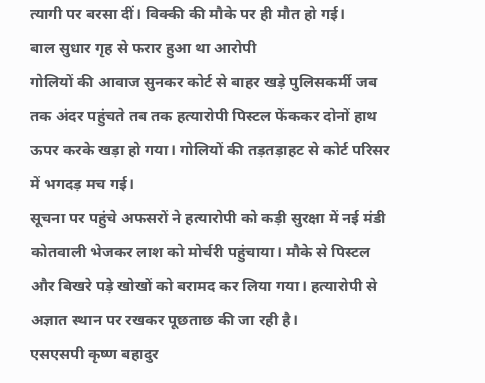त्यागी पर बरसा दीं। विक्की की मौके पर ही मौत हो गई।
बाल सुधार गृह से फरार हुआ था आरोपी
गोलियों की आवाज सुनकर कोर्ट से बाहर खड़े पुलिसकर्मी जब तक अंदर पहुंचते तब तक हत्यारोपी पिस्टल फेंककर दोनों हाथ ऊपर करके खड़ा हो गया। गोलियों की तड़तड़ाहट से कोर्ट परिसर में भगदड़ मच गई।
सूचना पर पहुंचे अफसरों ने हत्यारोपी को कड़ी सुरक्षा में नई मंडी कोतवाली भेजकर लाश को मोर्चरी पहुंचाया। मौके से पिस्टल और बिखरे पड़े खोखों को बरामद कर लिया गया। हत्यारोपी से अज्ञात स्थान पर रखकर पूछताछ की जा रही है।
एसएसपी कृष्ण बहादुर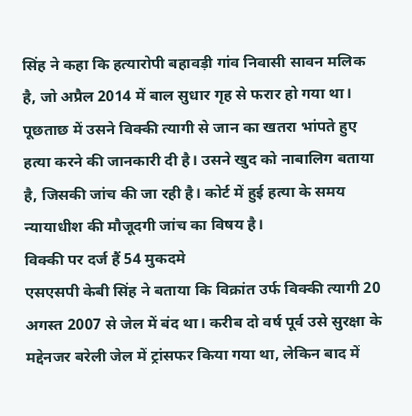सिंह ने कहा कि हत्यारोपी बहावड़ी गांव निवासी सावन मलिक है, जो अप्रैल 2014 में बाल सुधार गृह से फरार हो गया था। पूछताछ में उसने विक्की त्यागी से जान का खतरा भांपते हुए हत्या करने की जानकारी दी है। उसने खुद को नाबालिग बताया है, जिसकी जांच की जा रही है। कोर्ट में हुई हत्या के समय न्यायाधीश की मौजूदगी जांच का विषय है।
विक्की पर दर्ज हैं 54 मुकदमे
एसएसपी केबी सिंह ने बताया कि विक्रांत उर्फ विक्की त्यागी 20 अगस्त 2007 से जेल में बंद था। करीब दो वर्ष पूर्व उसे सुरक्षा के मद्देनजर बरेली जेल में ट्रांसफर किया गया था, लेकिन बाद में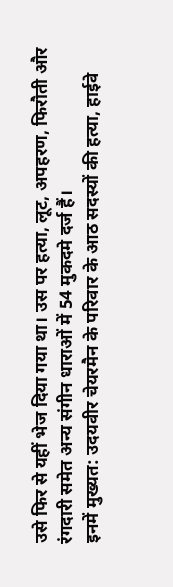उसे फिर से यहीं भेज दिया गया था। उस पर हत्या, लूट, अपहरण, फिरौती और रंगदारी समेत अन्य संगीन धाराओं में 54 मुकदमे दर्ज हैं।
इनमें मुख्यत: उदयवीर चेयरमैन के परिवार के आठ सदस्यों की हत्या, हाईवे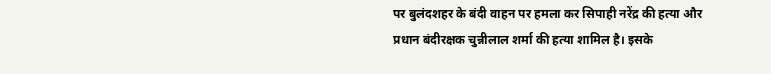पर बुलंदशहर के बंदी वाहन पर हमला कर सिपाही नरेंद्र की हत्या और प्रधान बंदीरक्षक चुन्नीलाल शर्मा की हत्या शामिल है। इसके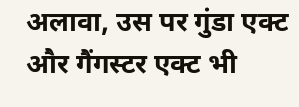अलावा, उस पर गुंडा एक्ट और गैंगस्टर एक्ट भी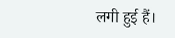लगी हुई हैं।